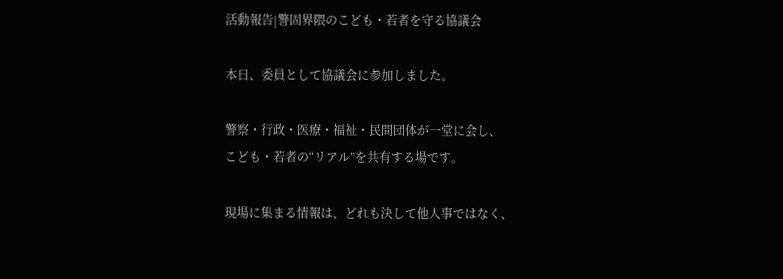活動報告|警固界隈のこども・若者を守る協議会

本日、委員として協議会に参加しました。

警察・行政・医療・福祉・民間団体が一堂に会し、
こども・若者の“リアル”を共有する場です。

現場に集まる情報は、どれも決して他人事ではなく、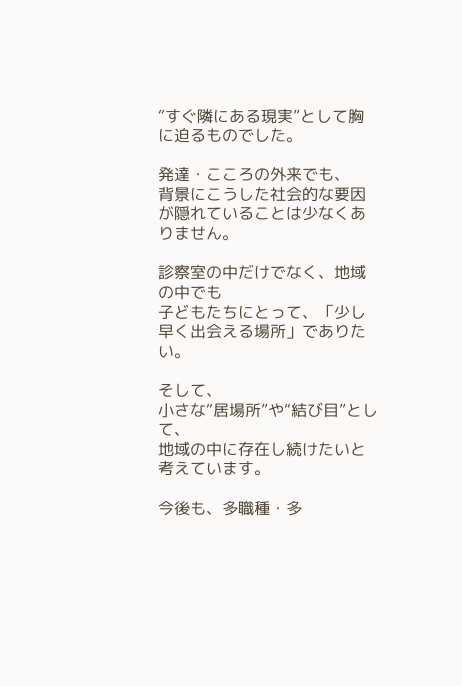“すぐ隣にある現実”として胸に迫るものでした。

発達・こころの外来でも、
背景にこうした社会的な要因が隠れていることは少なくありません。

診察室の中だけでなく、地域の中でも
子どもたちにとって、「少し早く出会える場所」でありたい。

そして、
小さな“居場所”や“結び目”として、
地域の中に存在し続けたいと考えています。

今後も、多職種・多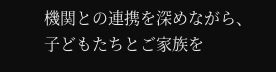機関との連携を深めながら、
子どもたちとご家族を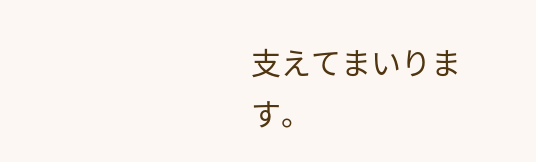支えてまいります。